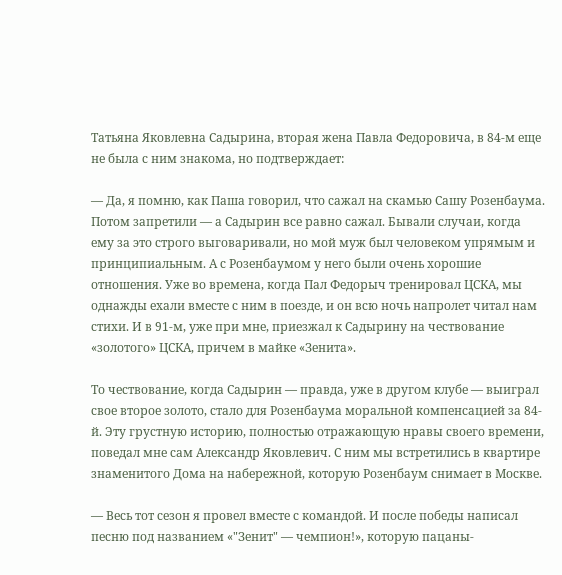Татьяна Яковлевна Садырина, вторая жена Павла Федоровича, в 84-м еще не была с ним знакома, но подтверждает:

— Да, я помню, как Паша говорил, что сажал на скамью Сашу Розенбаума. Потом запретили — а Садырин все равно сажал. Бывали случаи, когда ему за это строго выговаривали, но мой муж был человеком упрямым и принципиальным. А с Розенбаумом у него были очень хорошие отношения. Уже во времена, когда Пал Федорыч тренировал ЦСКА, мы однажды ехали вместе с ним в поезде, и он всю ночь напролет читал нам стихи. И в 91-м, уже при мне, приезжал к Садырину на чествование «золотого» ЦСКА, причем в майке «Зенита».

То чествование, когда Садырин — правда, уже в другом клубе — выиграл свое второе золото, стало для Розенбаума моральной компенсацией за 84-й. Эту грустную историю, полностью отражающую нравы своего времени, поведал мне сам Александр Яковлевич. С ним мы встретились в квартире знаменитого Дома на набережной, которую Розенбаум снимает в Москве.

— Весь тот сезон я провел вместе с командой. И после победы написал песню под названием «"Зенит" — чемпион!», которую пацаны-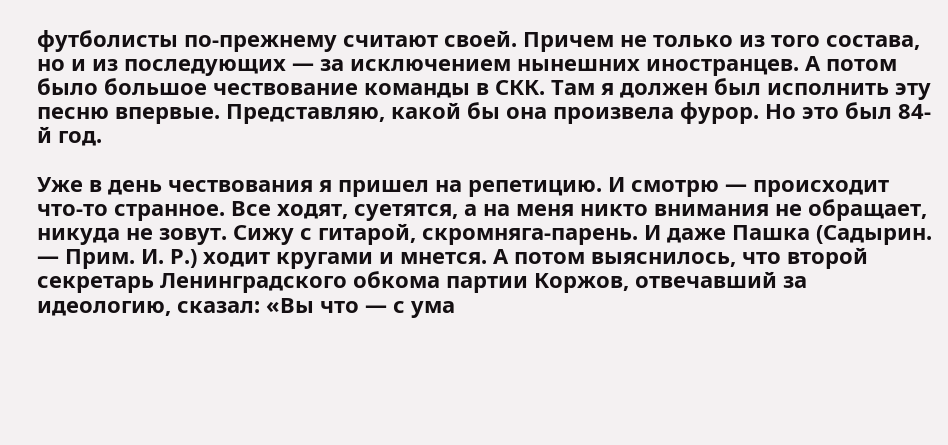футболисты по-прежнему считают своей. Причем не только из того состава, но и из последующих — за исключением нынешних иностранцев. А потом было большое чествование команды в СКК. Там я должен был исполнить эту песню впервые. Представляю, какой бы она произвела фурор. Но это был 84-й год.

Уже в день чествования я пришел на репетицию. И смотрю — происходит что-то странное. Все ходят, суетятся, а на меня никто внимания не обращает, никуда не зовут. Сижу с гитарой, скромняга-парень. И даже Пашка (Садырин. — Прим. И. Р.) ходит кругами и мнется. А потом выяснилось, что второй секретарь Ленинградского обкома партии Коржов, отвечавший за идеологию, сказал: «Вы что — с ума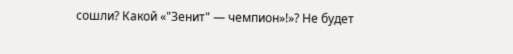сошли? Какой «"Зенит" — чемпион»!»? Не будет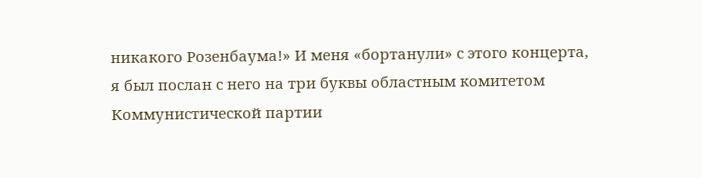никакого Розенбаума!» И меня «бортанули» с этого концерта, я был послан с него на три буквы областным комитетом Коммунистической партии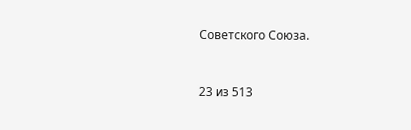Советского Союза.



23 из 513